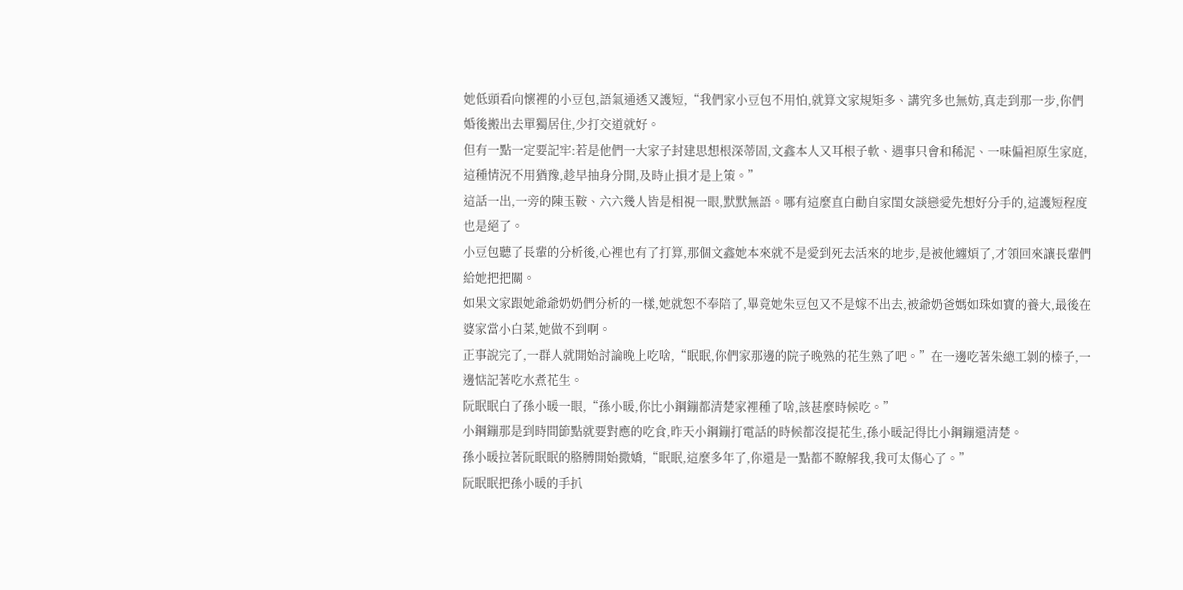她低頭看向懷裡的小豆包,語氣通透又護短,“我們家小豆包不用怕,就算文家規矩多、講究多也無妨,真走到那一步,你們婚後搬出去單獨居住,少打交道就好。
但有一點一定要記牢:若是他們一大家子封建思想根深蒂固,文鑫本人又耳根子軟、遇事只會和稀泥、一味偏袒原生家庭,這種情況不用猶豫,趁早抽身分開,及時止損才是上策。”
這話一出,一旁的陳玉鞍、六六幾人皆是相視一眼,默默無語。哪有這麼直白勸自家閨女談戀愛先想好分手的,這護短程度也是絕了。
小豆包聽了長輩的分析後,心裡也有了打算,那個文鑫她本來就不是愛到死去活來的地步,是被他纏煩了,才領回來讓長輩們給她把把關。
如果文家跟她爺爺奶奶們分析的一樣,她就恕不奉陪了,畢竟她朱豆包又不是嫁不出去,被爺奶爸媽如珠如寶的養大,最後在婆家當小白菜,她做不到啊。
正事說完了,一群人就開始討論晚上吃啥,“眠眠,你們家那邊的院子晚熟的花生熟了吧。”在一邊吃著朱總工剝的榛子,一邊惦記著吃水煮花生。
阮眠眠白了孫小暖一眼,“孫小暖,你比小鋼鏰都清楚家裡種了啥,該甚麼時候吃。”
小鋼鏰那是到時間節點就要對應的吃食,昨天小鋼鏰打電話的時候都沒提花生,孫小暖記得比小鋼鏰還清楚。
孫小暖拉著阮眠眠的胳膊開始撒嬌,“眠眠,這麼多年了,你還是一點都不瞭解我,我可太傷心了。”
阮眠眠把孫小暖的手扒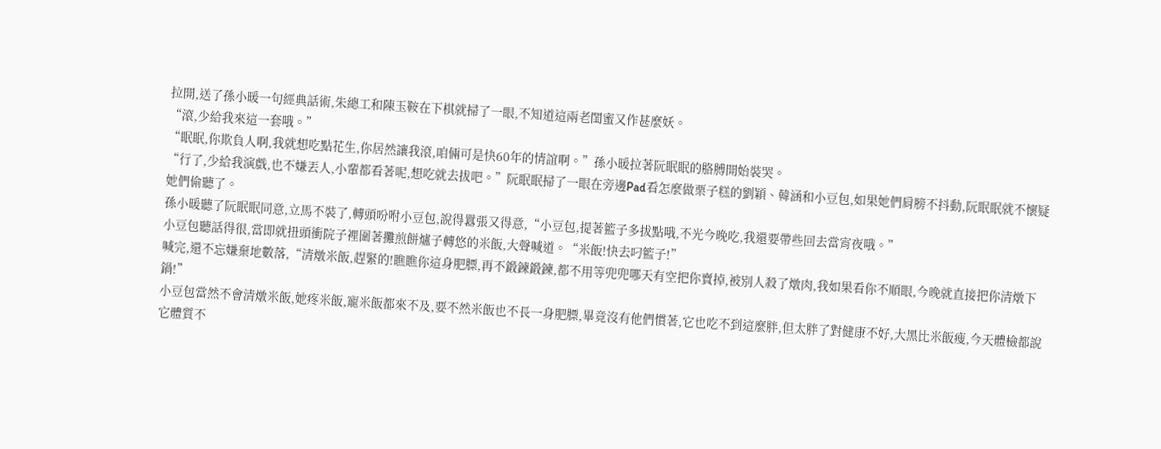拉開,送了孫小暖一句經典話術,朱總工和陳玉鞍在下棋就掃了一眼,不知道這兩老閨蜜又作甚麼妖。
“滾,少給我來這一套哦。”
“眠眠,你欺負人啊,我就想吃點花生,你居然讓我滾,咱倆可是快60年的情誼啊。”孫小暖拉著阮眠眠的胳膊開始裝哭。
“行了,少給我演戲,也不嫌丟人,小輩都看著呢,想吃就去拔吧。”阮眠眠掃了一眼在旁邊Pad看怎麼做栗子糕的劉穎、韓涵和小豆包,如果她們肩膀不抖動,阮眠眠就不懷疑她們偷聽了。
孫小暖聽了阮眠眠同意,立馬不裝了,轉頭吩咐小豆包,說得囂張又得意,“小豆包,提著籃子多拔點哦,不光今晚吃,我還要帶些回去當宵夜哦。”
小豆包聽話得很,當即就扭頭衝院子裡圍著攤煎餅爐子轉悠的米飯,大聲喊道。“米飯!快去叼籃子!”
喊完,還不忘嫌棄地數落,“清燉米飯,趕緊的!瞧瞧你這身肥膘,再不鍛鍊鍛鍊,都不用等兜兜哪天有空把你賣掉,被別人殺了燉肉,我如果看你不順眼,今晚就直接把你清燉下鍋!”
小豆包當然不會清燉米飯,她疼米飯,寵米飯都來不及,要不然米飯也不長一身肥膘,畢竟沒有他們慣著,它也吃不到這麼胖,但太胖了對健康不好,大黑比米飯瘦,今天體檢都說它體質不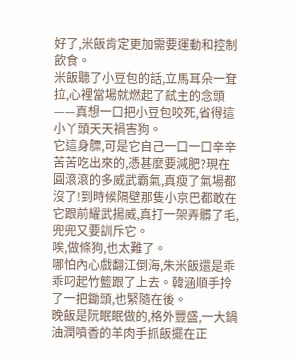好了,米飯肯定更加需要運動和控制飲食。
米飯聽了小豆包的話,立馬耳朵一耷拉,心裡當場就燃起了弒主的念頭——真想一口把小豆包咬死,省得這小丫頭天天禍害狗。
它這身膘,可是它自己一口一口辛辛苦苦吃出來的,憑甚麼要減肥?現在圓滾滾的多威武霸氣,真瘦了氣場都沒了!到時候隔壁那隻小京巴都敢在它跟前耀武揚威,真打一架弄髒了毛,兜兜又要訓斥它。
唉,做條狗,也太難了。
哪怕內心戲翻江倒海,朱米飯還是乖乖叼起竹籃跟了上去。韓涵順手拎了一把鋤頭,也緊隨在後。
晚飯是阮眠眠做的,格外豐盛,一大鍋油潤噴香的羊肉手抓飯擺在正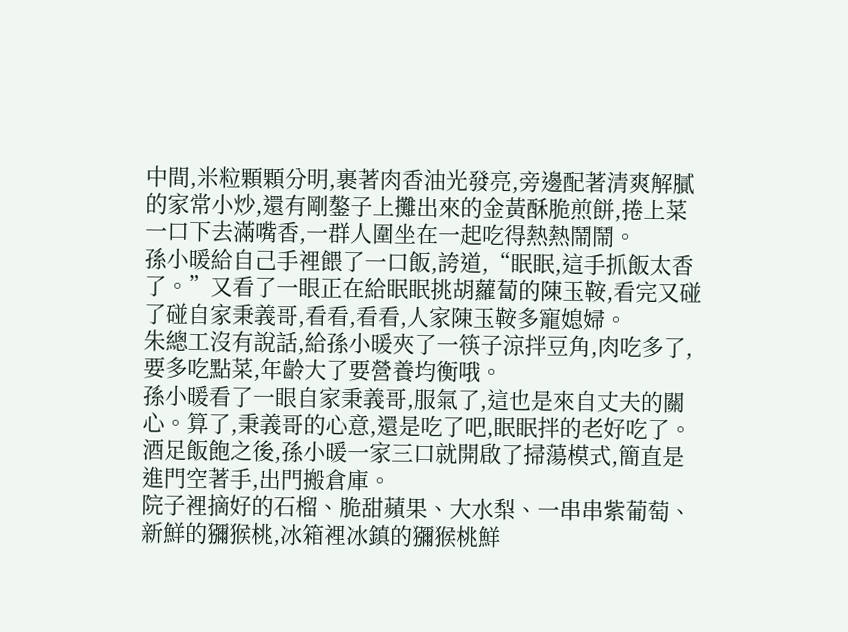中間,米粒顆顆分明,裹著肉香油光發亮,旁邊配著清爽解膩的家常小炒,還有剛鏊子上攤出來的金黃酥脆煎餅,捲上菜一口下去滿嘴香,一群人圍坐在一起吃得熱熱鬧鬧。
孫小暖給自己手裡餵了一口飯,誇道,“眠眠,這手抓飯太香了。”又看了一眼正在給眠眠挑胡蘿蔔的陳玉鞍,看完又碰了碰自家秉義哥,看看,看看,人家陳玉鞍多寵媳婦。
朱總工沒有說話,給孫小暖夾了一筷子涼拌豆角,肉吃多了,要多吃點菜,年齡大了要營養均衡哦。
孫小暖看了一眼自家秉義哥,服氣了,這也是來自丈夫的關心。算了,秉義哥的心意,還是吃了吧,眠眠拌的老好吃了。
酒足飯飽之後,孫小暖一家三口就開啟了掃蕩模式,簡直是進門空著手,出門搬倉庫。
院子裡摘好的石榴、脆甜蘋果、大水梨、一串串紫葡萄、新鮮的獼猴桃,冰箱裡冰鎮的獼猴桃鮮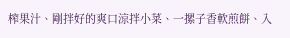榨果汁、剛拌好的爽口涼拌小菜、一摞子香軟煎餅、入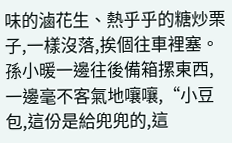味的滷花生、熱乎乎的糖炒栗子,一樣沒落,挨個往車裡塞。
孫小暖一邊往後備箱摞東西,一邊毫不客氣地嚷嚷,“小豆包,這份是給兜兜的,這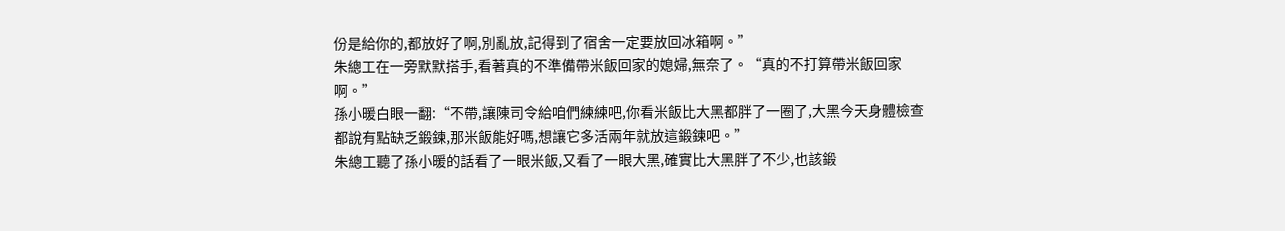份是給你的,都放好了啊,別亂放,記得到了宿舍一定要放回冰箱啊。”
朱總工在一旁默默搭手,看著真的不準備帶米飯回家的媳婦,無奈了。“真的不打算帶米飯回家啊。”
孫小暖白眼一翻:“不帶,讓陳司令給咱們練練吧,你看米飯比大黑都胖了一圈了,大黑今天身體檢查都說有點缺乏鍛鍊,那米飯能好嗎,想讓它多活兩年就放這鍛鍊吧。”
朱總工聽了孫小暖的話看了一眼米飯,又看了一眼大黑,確實比大黑胖了不少,也該鍛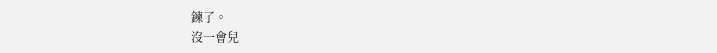鍊了。
沒一會兒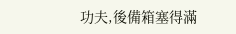功夫,後備箱塞得滿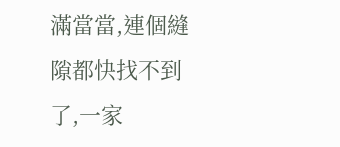滿當當,連個縫隙都快找不到了,一家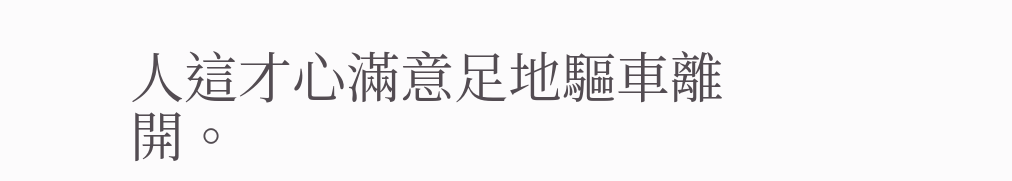人這才心滿意足地驅車離開。